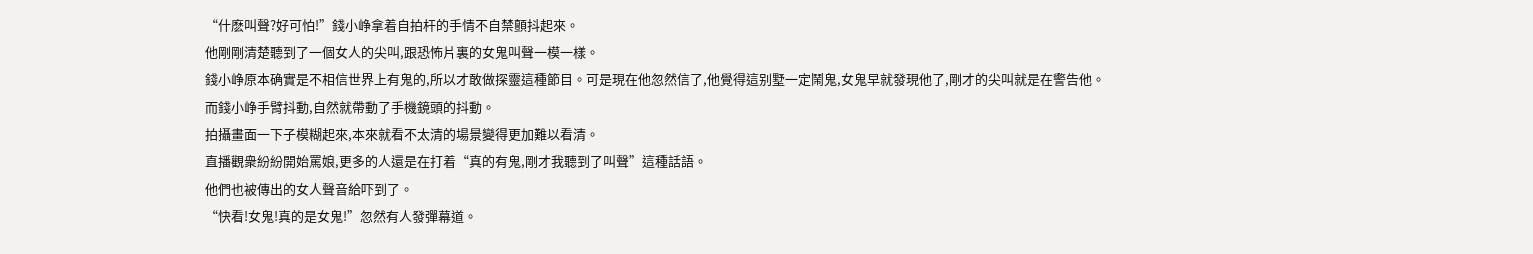“什麽叫聲?好可怕!”錢小峥拿着自拍杆的手情不自禁顫抖起來。
他剛剛清楚聽到了一個女人的尖叫,跟恐怖片裏的女鬼叫聲一模一樣。
錢小峥原本确實是不相信世界上有鬼的,所以才敢做探靈這種節目。可是現在他忽然信了,他覺得這别墅一定鬧鬼,女鬼早就發現他了,剛才的尖叫就是在警告他。
而錢小峥手臂抖動,自然就帶動了手機鏡頭的抖動。
拍攝畫面一下子模糊起來,本來就看不太清的場景變得更加難以看清。
直播觀衆紛紛開始罵娘,更多的人還是在打着“真的有鬼,剛才我聽到了叫聲”這種話語。
他們也被傳出的女人聲音給吓到了。
“快看!女鬼!真的是女鬼!”忽然有人發彈幕道。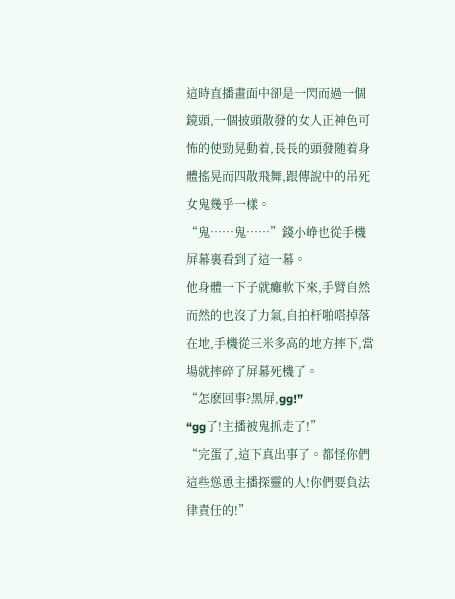這時直播畫面中卻是一閃而過一個鏡頭,一個披頭散發的女人正神色可怖的使勁晃動着,長長的頭發随着身體搖晃而四散飛舞,跟傳說中的吊死女鬼幾乎一樣。
“鬼……鬼……”錢小峥也從手機屏幕裏看到了這一幕。
他身體一下子就癱軟下來,手臂自然而然的也沒了力氣,自拍杆啪嗒掉落在地,手機從三米多高的地方摔下,當場就摔碎了屏幕死機了。
“怎麽回事?黑屏,gg!”
“gg了!主播被鬼抓走了!”
“完蛋了,這下真出事了。都怪你們這些慫恿主播探靈的人!你們要負法律責任的!”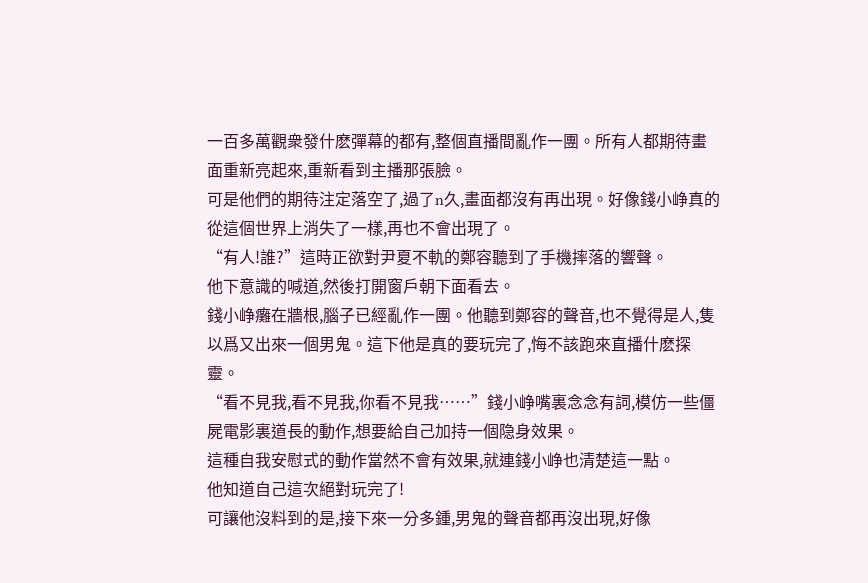一百多萬觀衆發什麽彈幕的都有,整個直播間亂作一團。所有人都期待畫面重新亮起來,重新看到主播那張臉。
可是他們的期待注定落空了,過了n久,畫面都沒有再出現。好像錢小峥真的從這個世界上消失了一樣,再也不會出現了。
“有人!誰?”這時正欲對尹夏不軌的鄭容聽到了手機摔落的響聲。
他下意識的喊道,然後打開窗戶朝下面看去。
錢小峥癱在牆根,腦子已經亂作一團。他聽到鄭容的聲音,也不覺得是人,隻以爲又出來一個男鬼。這下他是真的要玩完了,悔不該跑來直播什麽探靈。
“看不見我,看不見我,你看不見我……”錢小峥嘴裏念念有詞,模仿一些僵屍電影裏道長的動作,想要給自己加持一個隐身效果。
這種自我安慰式的動作當然不會有效果,就連錢小峥也清楚這一點。
他知道自己這次絕對玩完了!
可讓他沒料到的是,接下來一分多鍾,男鬼的聲音都再沒出現,好像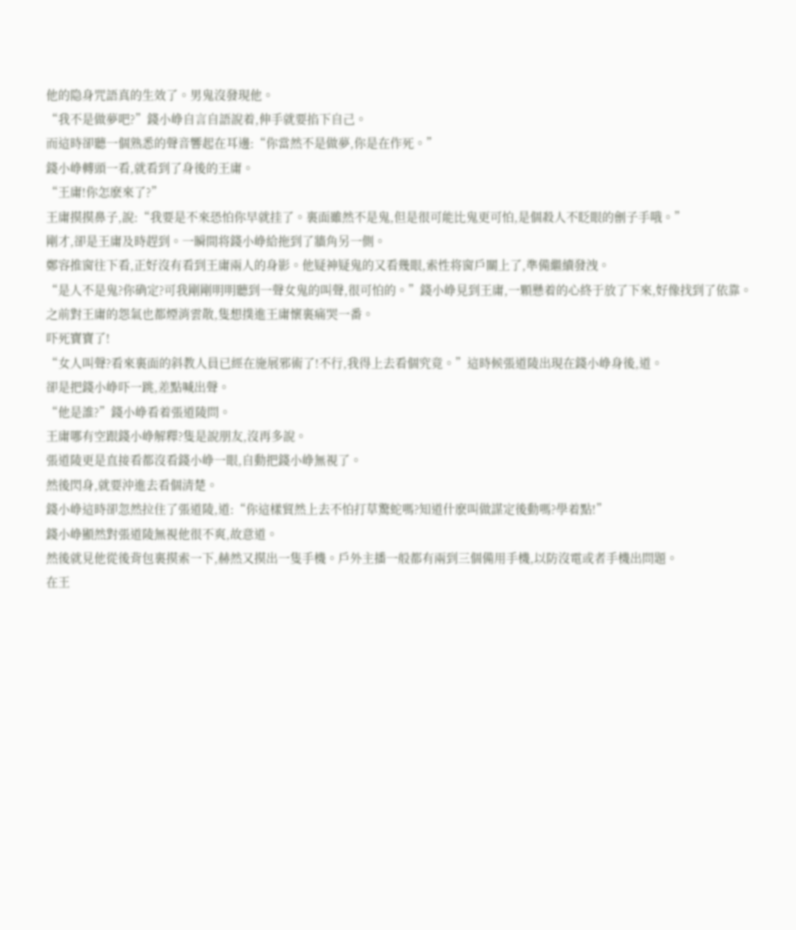他的隐身咒語真的生效了。男鬼沒發現他。
“我不是做夢吧?”錢小峥自言自語說着,伸手就要掐下自己。
而這時卻聽一個熟悉的聲音響起在耳邊:“你當然不是做夢,你是在作死。”
錢小峥轉頭一看,就看到了身後的王庸。
“王庸!你怎麽來了?”
王庸摸摸鼻子,說:“我要是不來恐怕你早就挂了。裏面雖然不是鬼,但是很可能比鬼更可怕,是個殺人不眨眼的劊子手哦。”
剛才,卻是王庸及時趕到。一瞬間将錢小峥給拖到了牆角另一側。
鄭容推窗往下看,正好沒有看到王庸兩人的身影。他疑神疑鬼的又看幾眼,索性将窗戶關上了,準備繼續發洩。
“是人不是鬼?你确定?可我剛剛明明聽到一聲女鬼的叫聲,很可怕的。”錢小峥見到王庸,一顆懸着的心終于放了下來,好像找到了依靠。
之前對王庸的怨氣也都煙消雲散,隻想撲進王庸懷裏痛哭一番。
吓死寶寶了!
“女人叫聲?看來裏面的斜教人員已經在施展邪術了!不行,我得上去看個究竟。”這時候張道陵出現在錢小峥身後,道。
卻是把錢小峥吓一跳,差點喊出聲。
“他是誰?”錢小峥看着張道陵問。
王庸哪有空跟錢小峥解釋?隻是說朋友,沒再多說。
張道陵更是直接看都沒看錢小峥一眼,自動把錢小峥無視了。
然後閃身,就要沖進去看個清楚。
錢小峥這時卻忽然拉住了張道陵,道:“你這樣貿然上去不怕打草驚蛇嗎?知道什麽叫做謀定後動嗎?學着點!”
錢小峥顯然對張道陵無視他很不爽,故意道。
然後就見他從後背包裏摸索一下,赫然又摸出一隻手機。戶外主播一般都有兩到三個備用手機,以防沒電或者手機出問題。
在王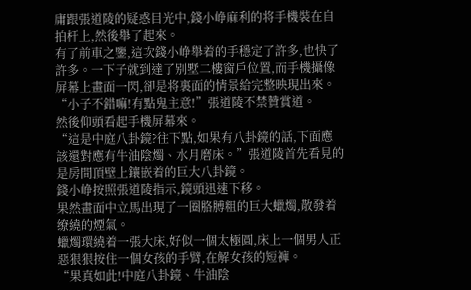庸跟張道陵的疑惑目光中,錢小峥麻利的将手機裝在自拍杆上,然後舉了起來。
有了前車之鑒,這次錢小峥舉着的手穩定了許多,也快了許多。一下子就到達了别墅二樓窗戶位置,而手機攝像屏幕上畫面一閃,卻是将裏面的情景給完整映現出來。
“小子不錯嘛!有點鬼主意!”張道陵不禁贊賞道。
然後仰頭看起手機屏幕來。
“這是中庭八卦鏡?往下點,如果有八卦鏡的話,下面應該還對應有牛油陰燭、水月磨床。”張道陵首先看見的是房間頂壁上鑲嵌着的巨大八卦鏡。
錢小峥按照張道陵指示,鏡頭迅速下移。
果然畫面中立馬出現了一圈胳膊粗的巨大蠟燭,散發着缭繞的煙氣。
蠟燭環繞着一張大床,好似一個太極圓,床上一個男人正惡狠狠按住一個女孩的手臂,在解女孩的短褲。
“果真如此!中庭八卦鏡、牛油陰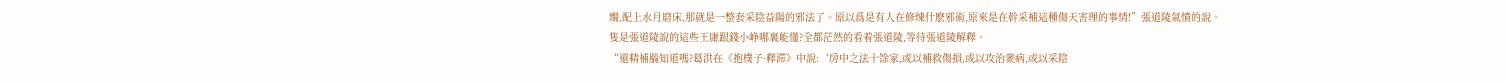燭,配上水月磨床,那就是一整套采陰益陽的邪法了。原以爲是有人在修煉什麽邪術,原來是在幹采補這種傷天害理的事情!”張道陵氣憤的說。
隻是張道陵說的這些王庸跟錢小峥哪裏能懂?全都茫然的看着張道陵,等待張道陵解釋。
“還精補腦知道嗎?葛洪在《抱樸子·釋滞》中說:‘房中之法十馀家,或以補救傷損,或以攻治衆病,或以采陰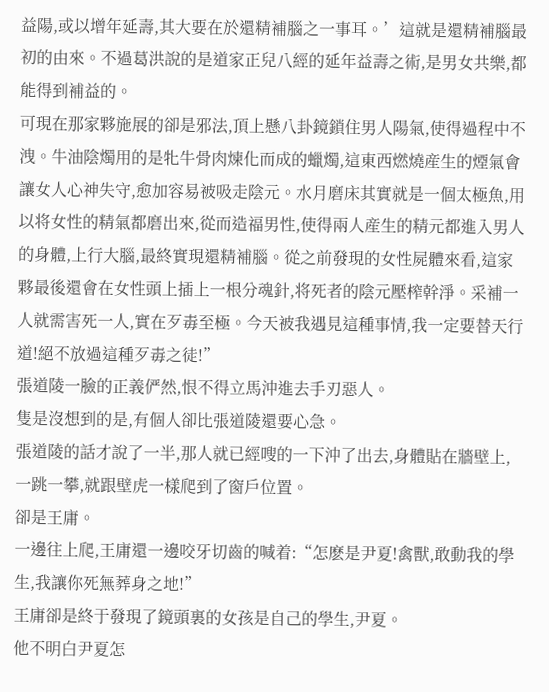益陽,或以增年延壽,其大要在於還精補腦之一事耳。’這就是還精補腦最初的由來。不過葛洪說的是道家正兒八經的延年益壽之術,是男女共樂,都能得到補益的。
可現在那家夥施展的卻是邪法,頂上懸八卦鏡鎖住男人陽氣,使得過程中不洩。牛油陰燭用的是牝牛骨肉煉化而成的蠟燭,這東西燃燒産生的煙氣會讓女人心神失守,愈加容易被吸走陰元。水月磨床其實就是一個太極魚,用以将女性的精氣都磨出來,從而造福男性,使得兩人産生的精元都進入男人的身體,上行大腦,最終實現還精補腦。從之前發現的女性屍體來看,這家夥最後還會在女性頭上插上一根分魂針,将死者的陰元壓榨幹淨。采補一人就需害死一人,實在歹毒至極。今天被我遇見這種事情,我一定要替天行道!絕不放過這種歹毒之徒!”
張道陵一臉的正義俨然,恨不得立馬沖進去手刃惡人。
隻是沒想到的是,有個人卻比張道陵還要心急。
張道陵的話才說了一半,那人就已經嗖的一下沖了出去,身體貼在牆壁上,一跳一攀,就跟壁虎一樣爬到了窗戶位置。
卻是王庸。
一邊往上爬,王庸還一邊咬牙切齒的喊着:“怎麽是尹夏!禽獸,敢動我的學生,我讓你死無葬身之地!”
王庸卻是終于發現了鏡頭裏的女孩是自己的學生,尹夏。
他不明白尹夏怎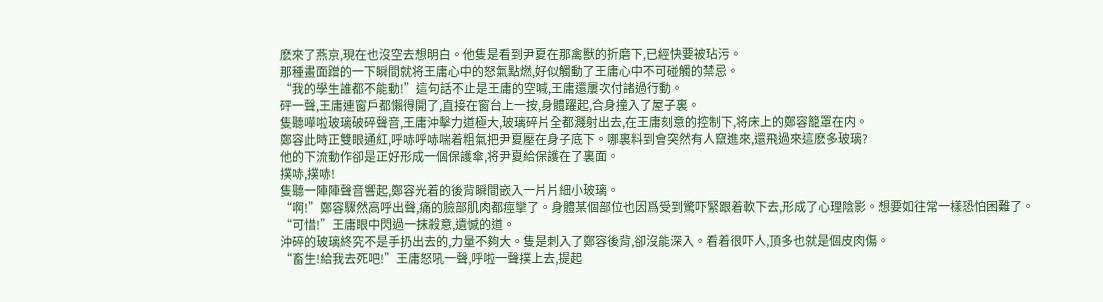麽來了燕京,現在也沒空去想明白。他隻是看到尹夏在那禽獸的折磨下,已經快要被玷污。
那種畫面蹭的一下瞬間就将王庸心中的怒氣點燃,好似觸動了王庸心中不可碰觸的禁忌。
“我的學生誰都不能動!”這句話不止是王庸的空喊,王庸還屢次付諸過行動。
砰一聲,王庸連窗戶都懶得開了,直接在窗台上一按,身體躍起,合身撞入了屋子裏。
隻聽嘩啦玻璃破碎聲音,王庸沖擊力道極大,玻璃碎片全都濺射出去,在王庸刻意的控制下,将床上的鄭容籠罩在内。
鄭容此時正雙眼通紅,呼哧呼哧喘着粗氣把尹夏壓在身子底下。哪裏料到會突然有人竄進來,還飛過來這麽多玻璃?
他的下流動作卻是正好形成一個保護傘,将尹夏給保護在了裏面。
撲哧,撲哧!
隻聽一陣陣聲音響起,鄭容光着的後背瞬間嵌入一片片細小玻璃。
“啊!”鄭容驟然高呼出聲,痛的臉部肌肉都痙攣了。身體某個部位也因爲受到驚吓緊跟着軟下去,形成了心理陰影。想要如往常一樣恐怕困難了。
“可惜!”王庸眼中閃過一抹殺意,遺憾的道。
沖碎的玻璃終究不是手扔出去的,力量不夠大。隻是刺入了鄭容後背,卻沒能深入。看着很吓人,頂多也就是個皮肉傷。
“畜生!給我去死吧!”王庸怒吼一聲,呼啦一聲撲上去,提起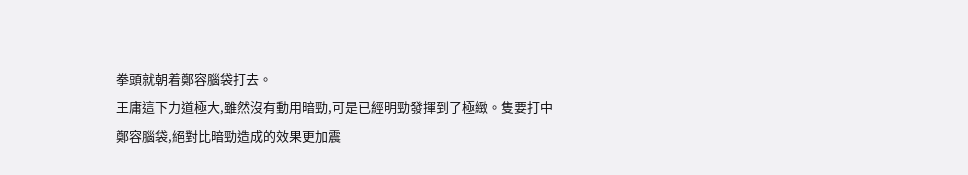拳頭就朝着鄭容腦袋打去。
王庸這下力道極大,雖然沒有動用暗勁,可是已經明勁發揮到了極緻。隻要打中鄭容腦袋,絕對比暗勁造成的效果更加震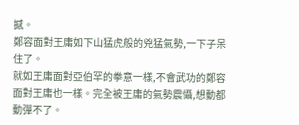撼。
鄭容面對王庸如下山猛虎般的兇猛氣勢,一下子呆住了。
就如王庸面對亞伯罕的拳意一樣,不會武功的鄭容面對王庸也一樣。完全被王庸的氣勢震懾,想動都動彈不了。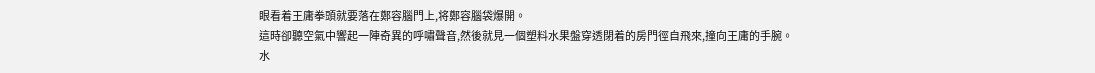眼看着王庸拳頭就要落在鄭容腦門上,将鄭容腦袋爆開。
這時卻聽空氣中響起一陣奇異的呼嘯聲音,然後就見一個塑料水果盤穿透閉着的房門徑自飛來,撞向王庸的手腕。
水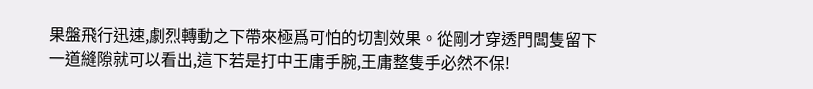果盤飛行迅速,劇烈轉動之下帶來極爲可怕的切割效果。從剛才穿透門闆隻留下一道縫隙就可以看出,這下若是打中王庸手腕,王庸整隻手必然不保!